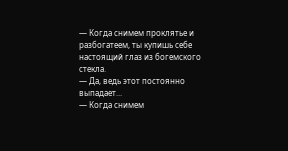— Когда снимем проклятье и разбогатеем, ты купишь себе настоящий глаз из богемского стекла.
— Да, ведь этот постоянно выпадает...
— Когда снимем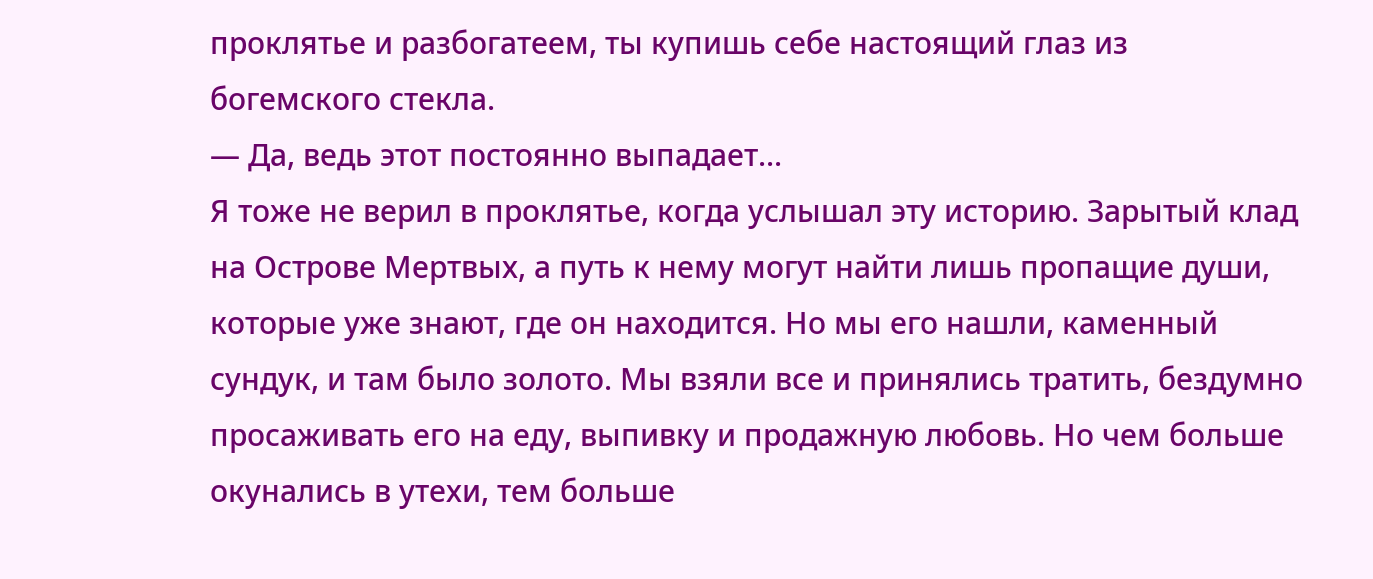проклятье и разбогатеем, ты купишь себе настоящий глаз из богемского стекла.
— Да, ведь этот постоянно выпадает...
Я тоже не верил в проклятье, когда услышал эту историю. Зарытый клад на Острове Мертвых, а путь к нему могут найти лишь пропащие души, которые уже знают, где он находится. Но мы его нашли, каменный сундук, и там было золото. Мы взяли все и принялись тратить, бездумно просаживать его на еду, выпивку и продажную любовь. Но чем больше окунались в утехи, тем больше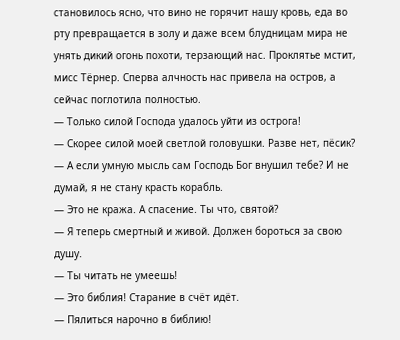становилось ясно, что вино не горячит нашу кровь, еда во рту превращается в золу и даже всем блудницам мира не унять дикий огонь похоти, терзающий нас. Проклятье мстит, мисс Тёрнер. Сперва алчность нас привела на остров, а сейчас поглотила полностью.
— Только силой Господа удалось уйти из острога!
— Скорее силой моей светлой головушки. Разве нет, пёсик?
— А если умную мысль сам Господь Бог внушил тебе? И не думай, я не стану красть корабль.
— Это не кража. А спасение. Ты что, святой?
— Я теперь смертный и живой. Должен бороться за свою душу.
— Ты читать не умеешь!
— Это библия! Старание в счёт идёт.
— Пялиться нарочно в библию!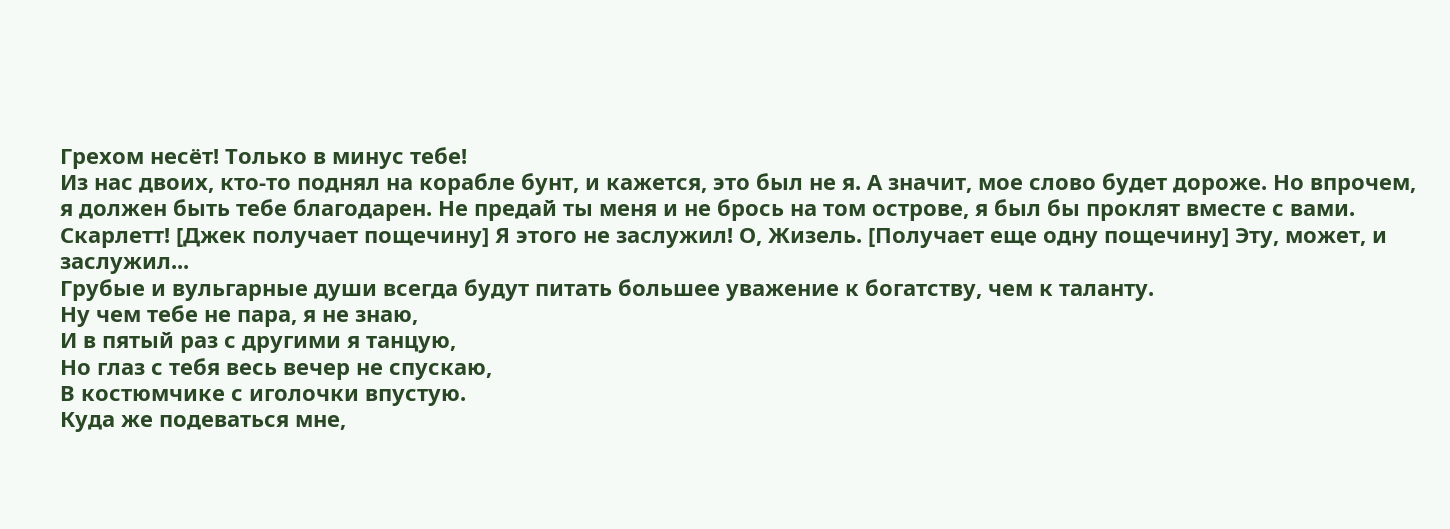Грехом несёт! Только в минус тебе!
Из нас двоих, кто-то поднял на корабле бунт, и кажется, это был не я. А значит, мое слово будет дороже. Но впрочем, я должен быть тебе благодарен. Не предай ты меня и не брось на том острове, я был бы проклят вместе с вами.
Скарлетт! [Джек получает пощечину] Я этого не заслужил! О, Жизель. [Получает еще одну пощечину] Эту, может, и заслужил...
Грубые и вульгарные души всегда будут питать большее уважение к богатству, чем к таланту.
Ну чем тебе не пара, я не знаю,
И в пятый раз с другими я танцую,
Но глаз с тебя весь вечер не спускаю,
В костюмчике с иголочки впустую.
Куда же подеваться мне,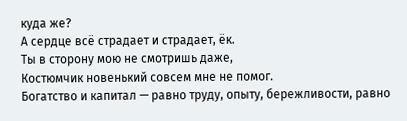куда же?
А сердце всё страдает и страдает, ёк.
Ты в сторону мою не смотришь даже,
Костюмчик новенький совсем мне не помог.
Богатство и капитал — равно труду, опыту, бережливости, равно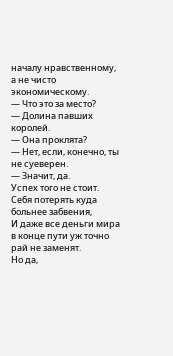началу нравственному, а не чисто экономическому.
— Что это за место?
— Долина павших королей.
— Она проклята?
— Нет, если, конечно, ты не суеверен.
— Значит, да.
Успех того не стоит. Себя потерять куда больнее забвения,
И даже все деньги мира в конце пути уж точно рай не заменят.
Но да,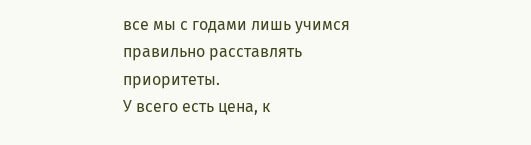все мы с годами лишь учимся правильно расставлять приоритеты.
У всего есть цена, к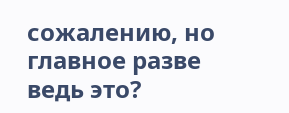сожалению, но главное разве ведь это?